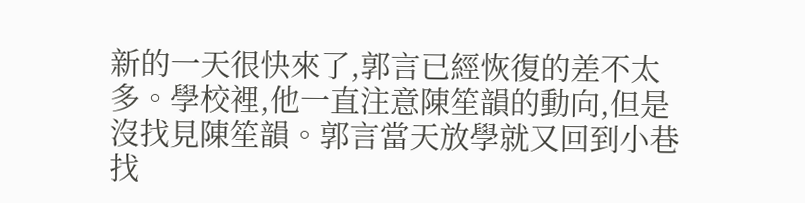新的一天很快來了,郭言已經恢復的差不太多。學校裡,他一直注意陳笙韻的動向,但是沒找見陳笙韻。郭言當天放學就又回到小巷找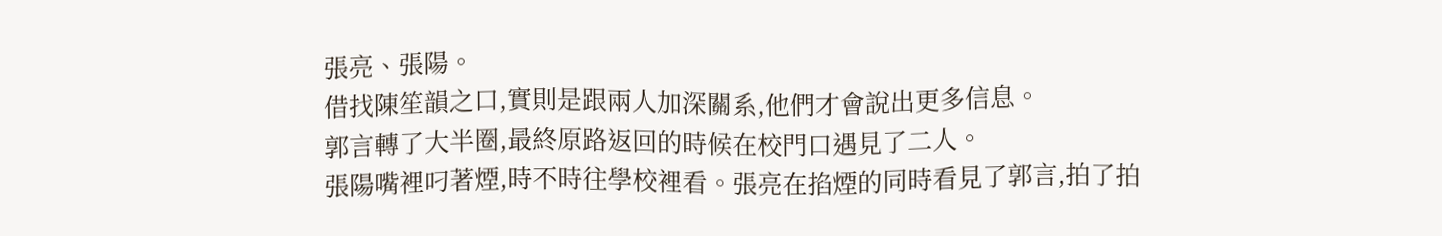張亮、張陽。
借找陳笙韻之口,實則是跟兩人加深關系,他們才會說出更多信息。
郭言轉了大半圈,最終原路返回的時候在校門口遇見了二人。
張陽嘴裡叼著煙,時不時往學校裡看。張亮在掐煙的同時看見了郭言,拍了拍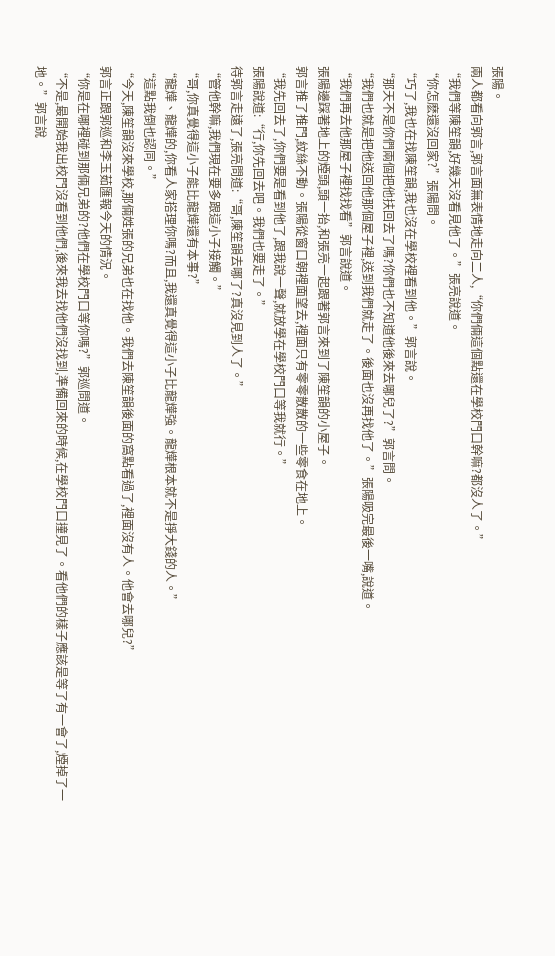張陽。
兩人都看向郭言,郭言面無表情地走向二人,“你們倆這個點還在學校門口幹嘛?都沒人了。”
“我們等陳笙韻,好幾天沒看見他了。”張亮說道。
“你怎麽還沒回家?”張陽問。
“巧了,我也在找陳笙韻,我也沒在學校裡看到他。”郭言說。
“那天不是你們兩個把他扶回去了嗎?你們也不知道他後來去哪兒了?”郭言問。
“我們也就是把他送回他那個屋子裡,送到我們就走了。後面也沒再找他了。”張陽吸完最後一嘴,說道。
“我們再去他那屋子裡找找看”郭言說道。
張陽邊踩著地上的煙頭,頭一抬,和張亮一起跟著郭言來到了陳笙韻的小屋子。
郭言推了推門,紋絲不動。張陽從窗口朝裡面望去,裡面只有零零散散的一些零食在地上。
“我先回去了,你們要是看到他了,跟我說一聲,就放學在學校門口等我就行。”
張陽說道:“行,你先回去吧。我們也要走了。”
待郭言走遠了,張亮問道:“哥,陳笙韻去哪了?真沒見到人了。”
“管他幹嘛,我們現在要多跟這小子接觸。”
“哥,你真覺得這小子能比龍燁還有本事?”
“龍燁、龍燁的,你看人家搭理你嗎?而且,我還真覺得這小子比龍燁強。龍燁根本就不是掙大錢的人。”
“這點我倒也認同。”
“今天,陳笙韻沒來學校,那倆姓張的兄弟也在找他。我們去陳笙韻後面的窩點看過了,裡面沒有人。他會去哪兒?”
郭言正跟郭巡和李玉茹匯報今天的情況。
“你是在哪裡碰到那倆兄弟的?他們在學校門口等你嗎?”郭巡問道。
“不是,最開始我出校門沒看到他們,後來我去找他們沒找到,準備回來的時候,在學校門口撞見了。看他們的樣子應該是等了有一會了,煙掉了一地。”郭言說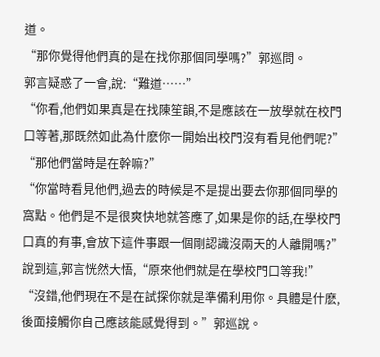道。
“那你覺得他們真的是在找你那個同學嗎?”郭巡問。
郭言疑惑了一會,說:“難道……”
“你看,他們如果真是在找陳笙韻,不是應該在一放學就在校門口等著,那既然如此為什麽你一開始出校門沒有看見他們呢?”
“那他們當時是在幹嘛?”
“你當時看見他們,過去的時候是不是提出要去你那個同學的窩點。他們是不是很爽快地就答應了,如果是你的話,在學校門口真的有事,會放下這件事跟一個剛認識沒兩天的人離開嗎?”
說到這,郭言恍然大悟,“原來他們就是在學校門口等我!”
“沒錯,他們現在不是在試探你就是準備利用你。具體是什麽,後面接觸你自己應該能感覺得到。”郭巡說。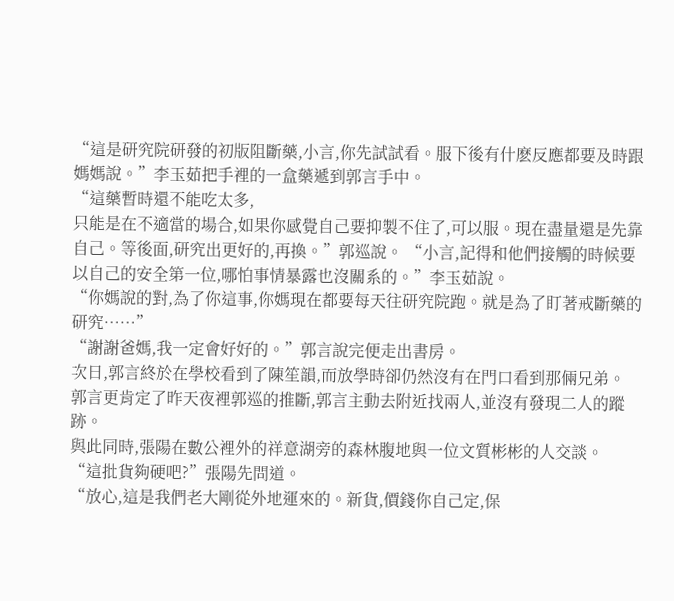“這是研究院研發的初版阻斷藥,小言,你先試試看。服下後有什麽反應都要及時跟媽媽說。”李玉茹把手裡的一盒藥遞到郭言手中。
“這藥暫時還不能吃太多,
只能是在不適當的場合,如果你感覺自己要抑製不住了,可以服。現在盡量還是先靠自己。等後面,研究出更好的,再換。”郭巡說。 “小言,記得和他們接觸的時候要以自己的安全第一位,哪怕事情暴露也沒關系的。”李玉茹說。
“你媽說的對,為了你這事,你媽現在都要每天往研究院跑。就是為了盯著戒斷藥的研究……”
“謝謝爸媽,我一定會好好的。”郭言說完便走出書房。
次日,郭言終於在學校看到了陳笙韻,而放學時卻仍然沒有在門口看到那倆兄弟。
郭言更肯定了昨天夜裡郭巡的推斷,郭言主動去附近找兩人,並沒有發現二人的蹤跡。
與此同時,張陽在數公裡外的祥意湖旁的森林腹地與一位文質彬彬的人交談。
“這批貨夠硬吧?”張陽先問道。
“放心,這是我們老大剛從外地運來的。新貨,價錢你自己定,保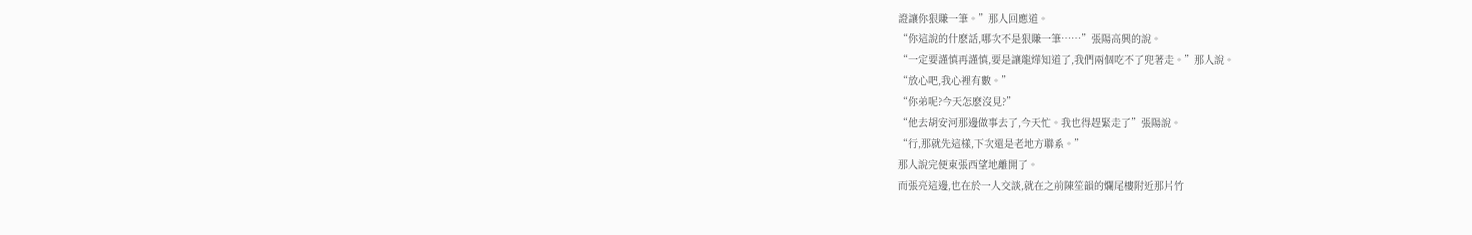證讓你狠賺一筆。”那人回應道。
“你這說的什麽話,哪次不是狠賺一筆……”張陽高興的說。
“一定要謹慎再謹慎,要是讓龍燁知道了,我們兩個吃不了兜著走。”那人說。
“放心吧,我心裡有數。”
“你弟呢?今天怎麽沒見?”
“他去胡安河那邊做事去了,今天忙。我也得趕緊走了”張陽說。
“行,那就先這樣,下次還是老地方聯系。”
那人說完便東張西望地離開了。
而張亮這邊,也在於一人交談,就在之前陳笙韻的爛尾樓附近那片竹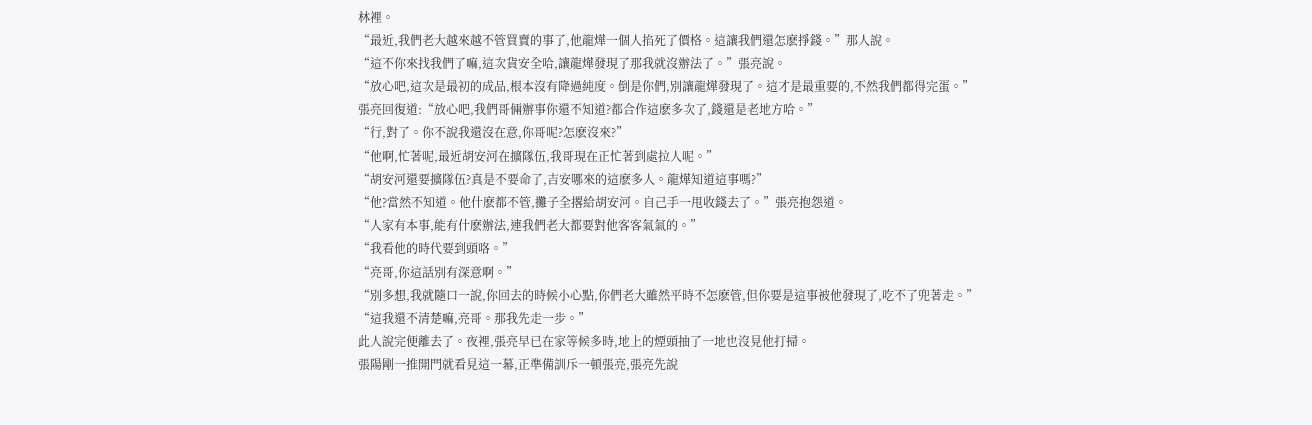林裡。
“最近,我們老大越來越不管買賣的事了,他龍燁一個人掐死了價格。這讓我們還怎麽掙錢。”那人說。
“這不你來找我們了嘛,這次貨安全哈,讓龍燁發現了那我就沒辦法了。”張亮說。
“放心吧,這次是最初的成品,根本沒有降過純度。倒是你們,別讓龍燁發現了。這才是最重要的,不然我們都得完蛋。”
張亮回復道:“放心吧,我們哥倆辦事你還不知道?都合作這麽多次了,錢還是老地方哈。”
“行,對了。你不說我還沒在意,你哥呢?怎麽沒來?”
“他啊,忙著呢,最近胡安河在擴隊伍,我哥現在正忙著到處拉人呢。”
“胡安河還要擴隊伍?真是不要命了,吉安哪來的這麽多人。龍燁知道這事嗎?”
“他?當然不知道。他什麽都不管,攤子全撂給胡安河。自己手一甩收錢去了。”張亮抱怨道。
“人家有本事,能有什麽辦法,連我們老大都要對他客客氣氣的。”
“我看他的時代要到頭咯。”
“亮哥,你這話別有深意啊。”
“別多想,我就隨口一說,你回去的時候小心點,你們老大雖然平時不怎麽管,但你要是這事被他發現了,吃不了兜著走。”
“這我還不清楚嘛,亮哥。那我先走一步。”
此人說完便離去了。夜裡,張亮早已在家等候多時,地上的煙頭抽了一地也沒見他打掃。
張陽剛一推開門就看見這一幕,正準備訓斥一頓張亮,張亮先說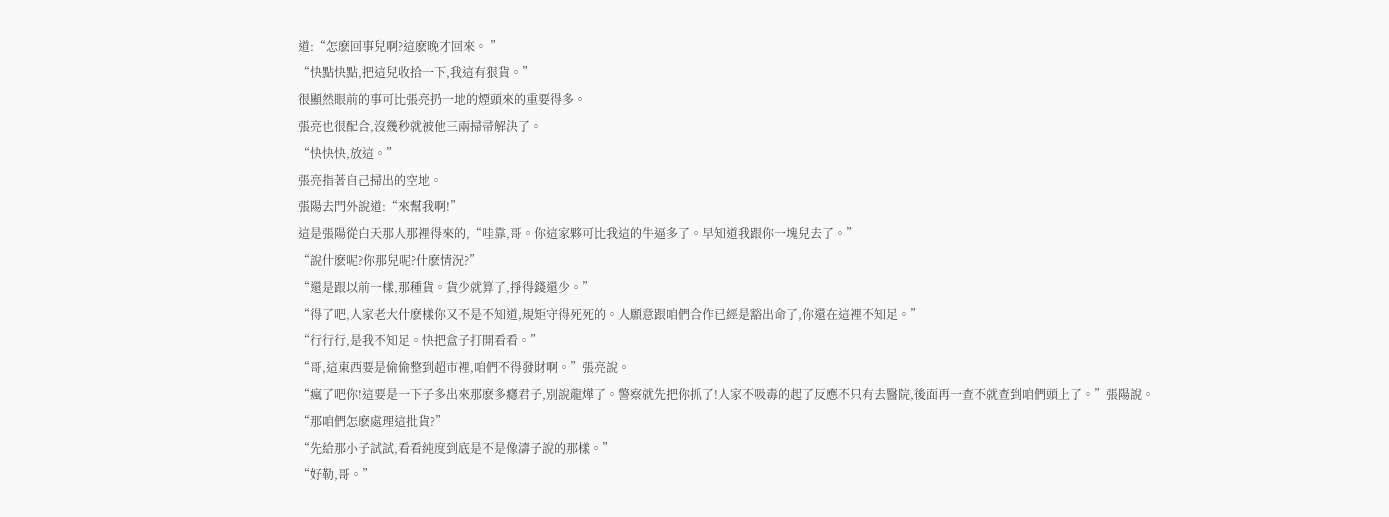道:“怎麽回事兒啊?這麽晚才回來。 ”
“快點快點,把這兒收拾一下,我這有狠貨。”
很顯然眼前的事可比張亮扔一地的煙頭來的重要得多。
張亮也很配合,沒幾秒就被他三兩掃帚解決了。
“快快快,放這。”
張亮指著自己掃出的空地。
張陽去門外說道:“來幫我啊!”
這是張陽從白天那人那裡得來的,“哇靠,哥。你這家夥可比我這的牛逼多了。早知道我跟你一塊兒去了。”
“說什麽呢?你那兒呢?什麽情況?”
“還是跟以前一樣,那種貨。貨少就算了,掙得錢還少。”
“得了吧,人家老大什麽樣你又不是不知道,規矩守得死死的。人願意跟咱們合作已經是豁出命了,你還在這裡不知足。”
“行行行,是我不知足。快把盒子打開看看。”
“哥,這東西要是偷偷整到超市裡,咱們不得發財啊。”張亮說。
“瘋了吧你!這要是一下子多出來那麽多癮君子,別說龍燁了。警察就先把你抓了!人家不吸毒的起了反應不只有去醫院,後面再一查不就查到咱們頭上了。”張陽說。
“那咱們怎麽處理這批貨?”
“先給那小子試試,看看純度到底是不是像濤子說的那樣。”
“好勒,哥。”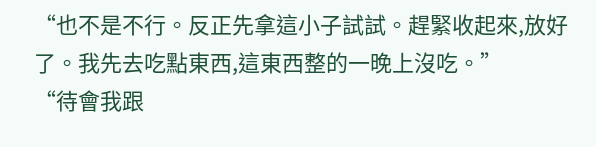“也不是不行。反正先拿這小子試試。趕緊收起來,放好了。我先去吃點東西,這東西整的一晚上沒吃。”
“待會我跟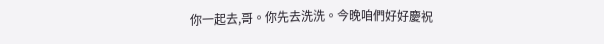你一起去,哥。你先去洗洗。今晚咱們好好慶祝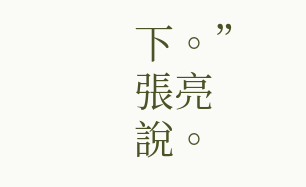下。”張亮說。